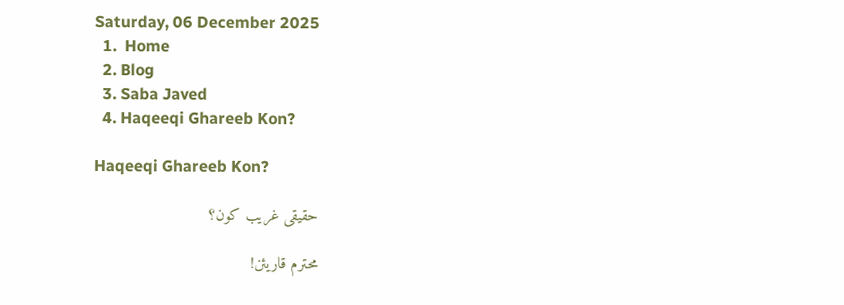Saturday, 06 December 2025
  1.  Home
  2. Blog
  3. Saba Javed
  4. Haqeeqi Ghareeb Kon?

Haqeeqi Ghareeb Kon?

حقیقی غریب کون؟

محترم قاریئن!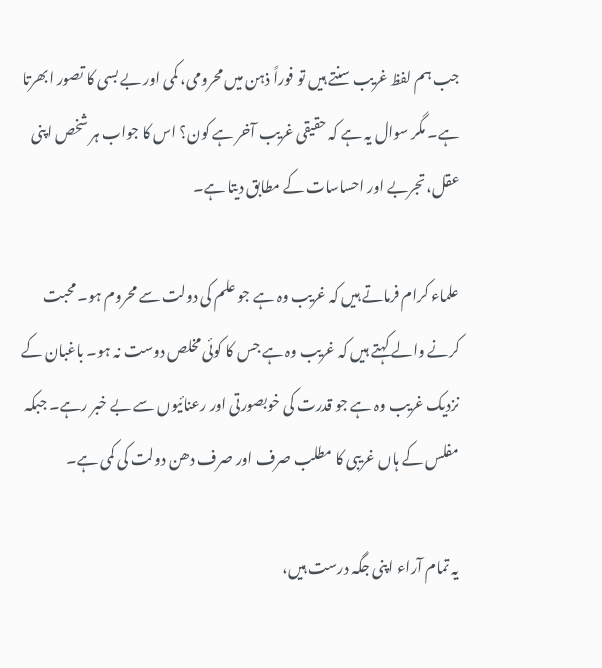جب ہم لفظ غریب سنتے ہیں تو فوراً ذہن میں محرومی، کمی اور بے بسی کا تصور ابھرتا ہے۔ مگر سوال یہ ہے کہ حقیقی غریب آخر ہے کون؟ اس کا جواب ہر شخص اپنی عقل، تجربے اور احساسات کے مطابق دیتا ہے۔

علماء کرام فرماتے ہیں کہ غریب وہ ہے جو علم کی دولت سے محروم ہو۔ محبت کرنے والے کہتے ہیں کہ غریب وہ ہے جس کا کوئی مخلص دوست نہ ہو۔ باغبان کے نزدیک غریب وہ ہے جو قدرت کی خوبصورتی اور رعنائیوں سے بے خبر رہے۔ جبکہ مفلس کے ہاں غریبی کا مطلب صرف اور صرف دھن دولت کی کمی ہے۔

یہ تمام آراء اپنی جگہ درست ہیں،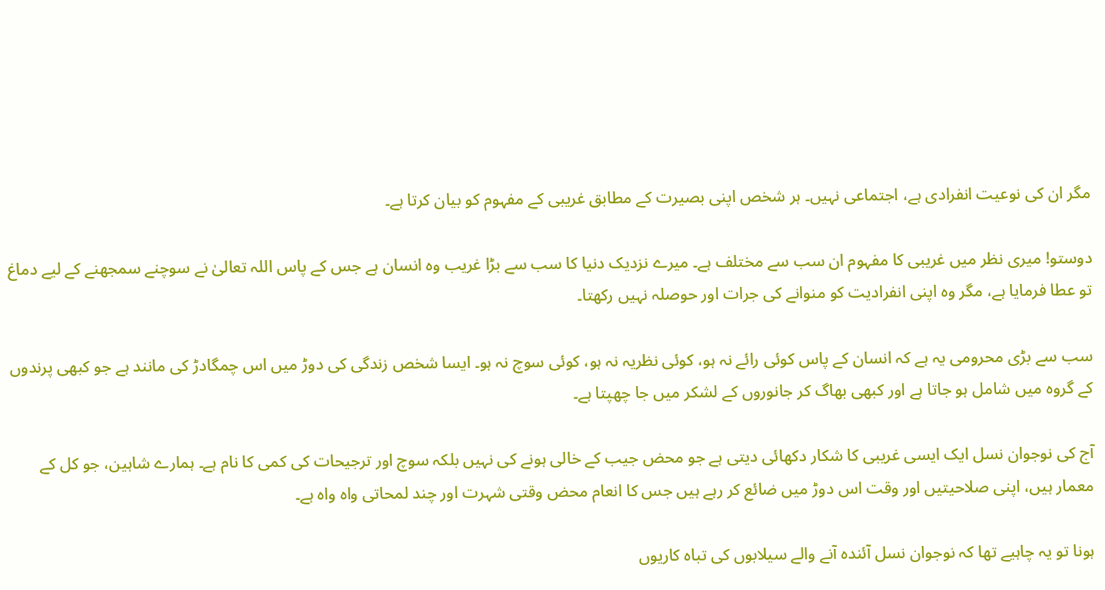مگر ان کی نوعیت انفرادی ہے، اجتماعی نہیں۔ ہر شخص اپنی بصیرت کے مطابق غریبی کے مفہوم کو بیان کرتا ہے۔

دوستو! میری نظر میں غریبی کا مفہوم ان سب سے مختلف ہے۔ میرے نزدیک دنیا کا سب سے بڑا غریب وہ انسان ہے جس کے پاس اللہ تعالیٰ نے سوچنے سمجھنے کے لیے دماغ تو عطا فرمایا ہے، مگر وہ اپنی انفرادیت کو منوانے کی جرات اور حوصلہ نہیں رکھتا۔

سب سے بڑی محرومی یہ ہے کہ انسان کے پاس کوئی رائے نہ ہو، کوئی نظریہ نہ ہو، کوئی سوچ نہ ہو۔ ایسا شخص زندگی کی دوڑ میں اس چمگادڑ کی مانند ہے جو کبھی پرندوں کے گروہ میں شامل ہو جاتا ہے اور کبھی بھاگ کر جانوروں کے لشکر میں جا چھپتا ہے۔

آج کی نوجوان نسل ایک ایسی غریبی کا شکار دکھائی دیتی ہے جو محض جیب کے خالی ہونے کی نہیں بلکہ سوچ اور ترجیحات کی کمی کا نام ہے۔ ہمارے شاہین، جو کل کے معمار ہیں، اپنی صلاحیتیں اور وقت اس دوڑ میں ضائع کر رہے ہیں جس کا انعام محض وقتی شہرت اور چند لمحاتی واہ واہ ہے۔

ہونا تو یہ چاہیے تھا کہ نوجوان نسل آئندہ آنے والے سیلابوں کی تباہ کاریوں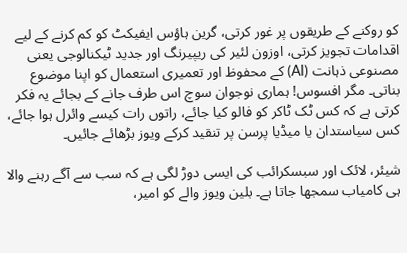کو روکنے کے طریقوں پر غور کرتی، گرین ہاؤس ایفیکٹ کو کم کرنے کے لیے اقدامات تجویز کرتی، اوزون لئیر کی ریپیرنگ اور جدید ٹیکنالوجی یعنی مصنوعی ذہانت (AI) کے محفوظ اور تعمیری استعمال کو اپنا موضوع بناتی۔ مگر افسوس! ہماری نوجوان سوچ اس طرف جانے کے بجائے یہ فکر کرتی ہے کہ کس ٹک ٹاکر کو فالو کیا جائے، راتوں رات کیسے وائرل ہوا جائے، کس سیاستدان یا میڈیا پرسن پر تنقید کرکے ویوز بڑھائے جائیں۔

شیئر، لائک اور سبسکرائب کی ایسی دوڑ لگی ہے کہ سب سے آگے رہنے والا ہی کامیاب سمجھا جاتا ہے۔ بلین ویوز والے کو امیر،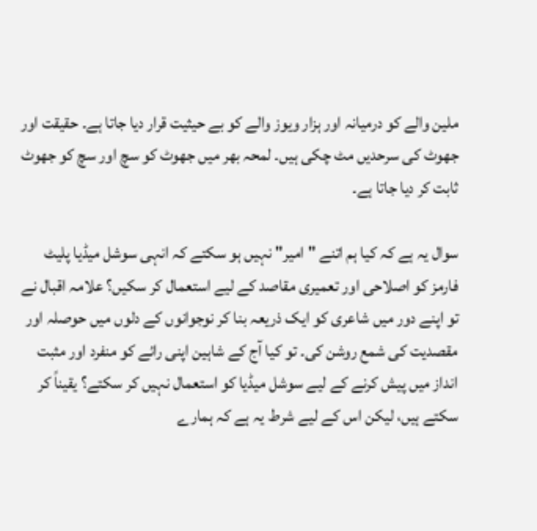ملین والے کو درمیانہ اور ہزار ویوز والے کو بے حیثیت قرار دیا جاتا ہے۔ حقیقت اور جھوٹ کی سرحدیں مٹ چکی ہیں۔ لمحہ بھر میں جھوٹ کو سچ اور سچ کو جھوٹ ثابت کر دیا جاتا ہے۔

سوال یہ ہے کہ کیا ہم اتنے "امیر" نہیں ہو سکتے کہ انہی سوشل میڈیا پلیٹ فارمز کو اصلاحی اور تعمیری مقاصد کے لیے استعمال کر سکیں؟ علامہ اقبال نے تو اپنے دور میں شاعری کو ایک ذریعہ بنا کر نوجوانوں کے دلوں میں حوصلہ اور مقصدیت کی شمع روشن کی۔ تو کیا آج کے شاہین اپنی رائے کو منفرد اور مثبت انداز میں پیش کرنے کے لیے سوشل میڈیا کو استعمال نہیں کر سکتے؟ یقیناً کر سکتے ہیں، لیکن اس کے لیے شرط یہ ہے کہ ہمارے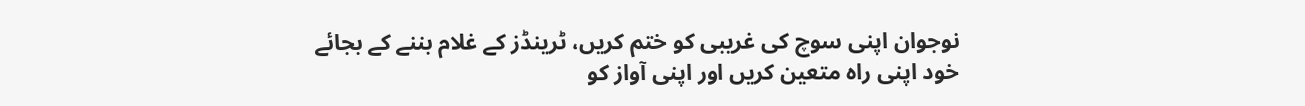نوجوان اپنی سوچ کی غریبی کو ختم کریں، ٹرینڈز کے غلام بننے کے بجائے خود اپنی راہ متعین کریں اور اپنی آواز کو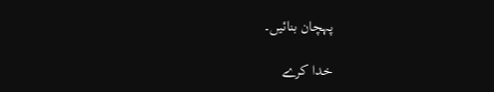پہچان بنائیں۔

خدا کرے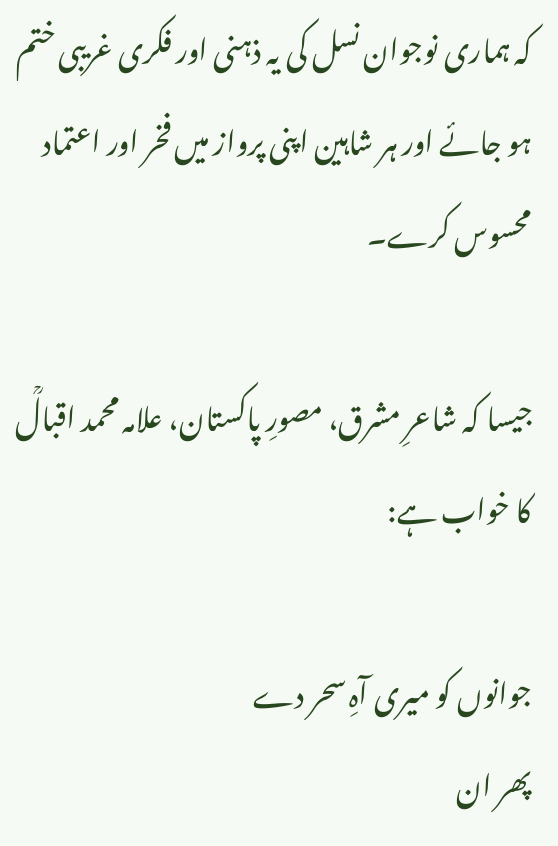کہ ہماری نوجوان نسل کی یہ ذہنی اور فکری غریبی ختم ہو جائے اور ہر شاہین اپنی پرواز میں فخر اور اعتماد محسوس کرے۔

جیسا کہ شاعرِ مشرق، مصورِ پاکستان، علامہ محمد اقبالؒ کا خواب ہے:

جوانوں کو میری آہِ سحر دے
پھر ان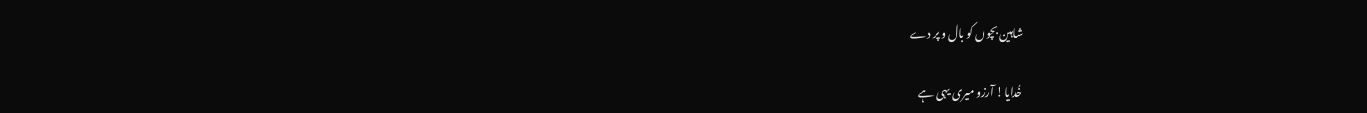شاہین بچوں کو بال و پر دے

خُدایا! آرزو میری یہی ہے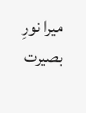میرا نورِ بصیرت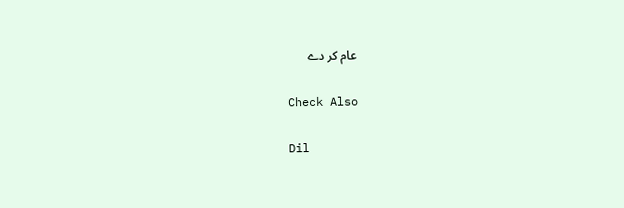عام کر دے

Check Also

Dil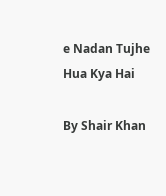e Nadan Tujhe Hua Kya Hai

By Shair Khan